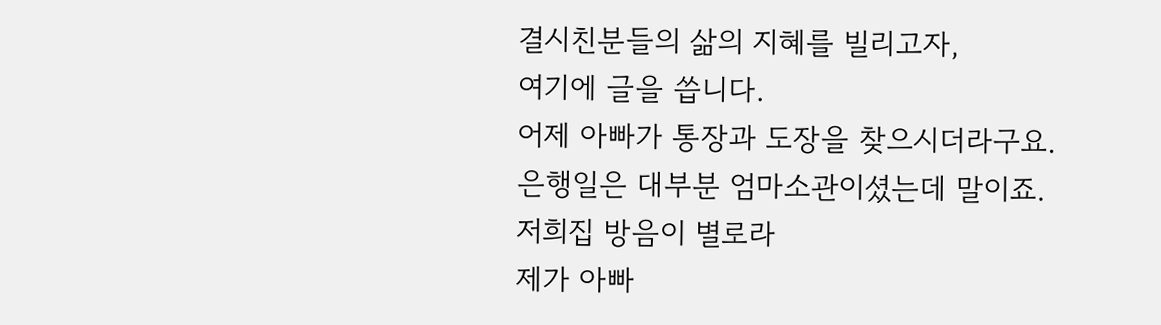결시친분들의 삶의 지혜를 빌리고자,
여기에 글을 씁니다.
어제 아빠가 통장과 도장을 찾으시더라구요.
은행일은 대부분 엄마소관이셨는데 말이죠.
저희집 방음이 별로라
제가 아빠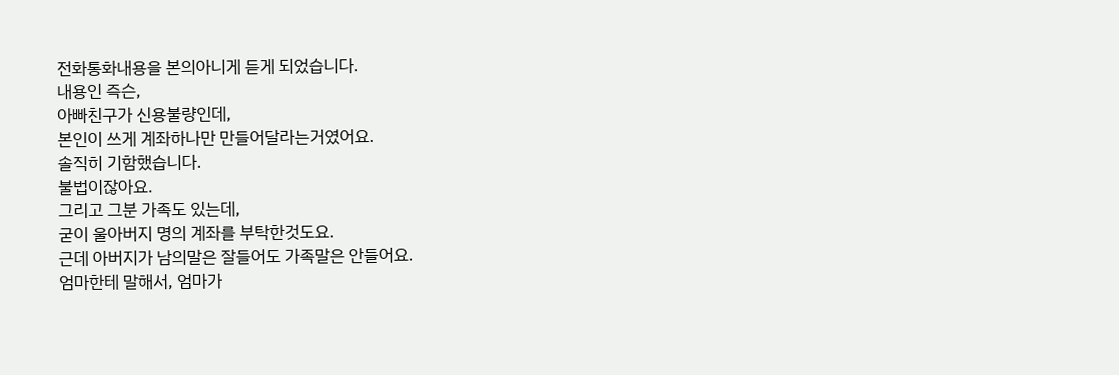전화통화내용을 본의아니게 듣게 되었습니다.
내용인 즉슨,
아빠친구가 신용불량인데,
본인이 쓰게 계좌하나만 만들어달라는거였어요.
솔직히 기함했습니다.
불법이잖아요.
그리고 그분 가족도 있는데,
굳이 울아버지 명의 계좌를 부탁한것도요.
근데 아버지가 남의말은 잘들어도 가족말은 안들어요.
엄마한테 말해서, 엄마가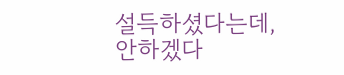설득하셨다는데,
안하겠다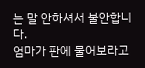는 말 안하셔서 불안합니다.
엄마가 판에 물어보라고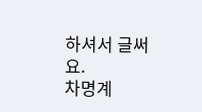하셔서 글써요.
차명계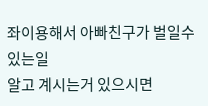좌이용해서 아빠친구가 벌일수 있는일
알고 계시는거 있으시면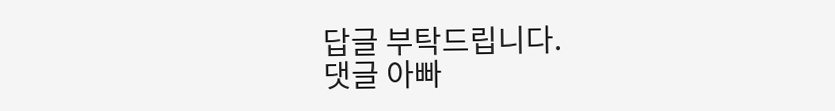답글 부탁드립니다.
댓글 아빠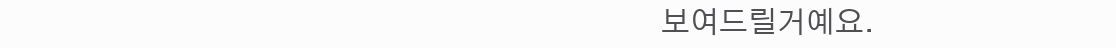보여드릴거예요.